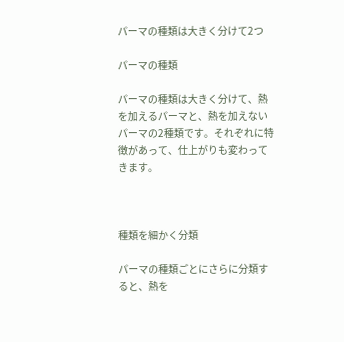パーマの種類は大きく分けて2つ

パーマの種類

パーマの種類は大きく分けて、熱を加えるパーマと、熱を加えないパーマの2種類です。それぞれに特徴があって、仕上がりも変わってきます。



種類を細かく分類

パーマの種類ごとにさらに分類すると、熱を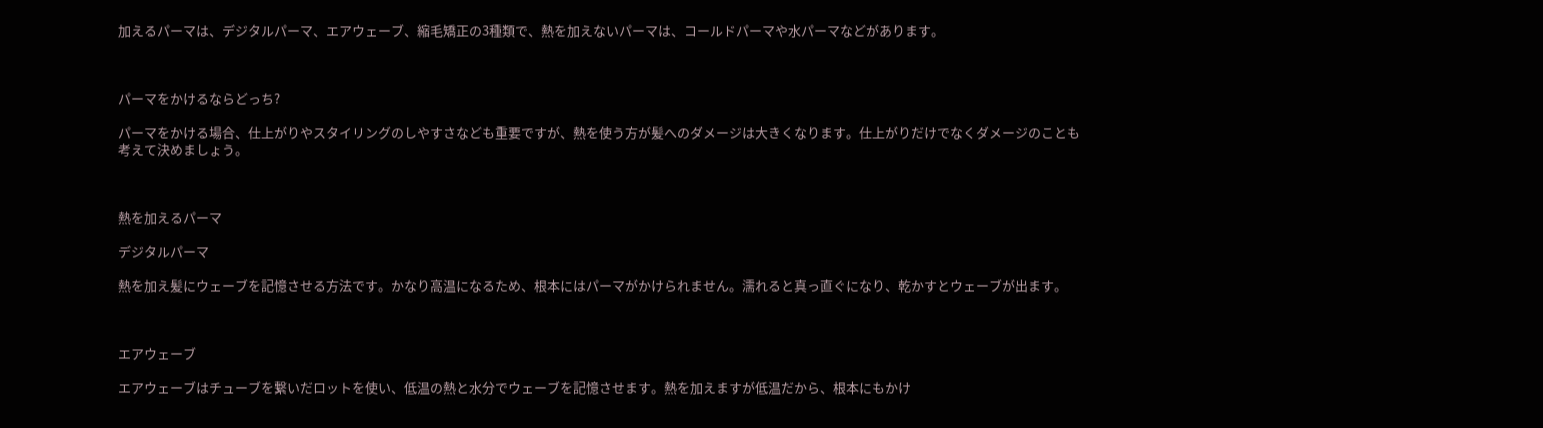加えるパーマは、デジタルパーマ、エアウェーブ、縮毛矯正の3種類で、熱を加えないパーマは、コールドパーマや水パーマなどがあります。



パーマをかけるならどっち?

パーマをかける場合、仕上がりやスタイリングのしやすさなども重要ですが、熱を使う方が髪へのダメージは大きくなります。仕上がりだけでなくダメージのことも考えて決めましょう。



熱を加えるパーマ

デジタルパーマ

熱を加え髪にウェーブを記憶させる方法です。かなり高温になるため、根本にはパーマがかけられません。濡れると真っ直ぐになり、乾かすとウェーブが出ます。



エアウェーブ

エアウェーブはチューブを繋いだロットを使い、低温の熱と水分でウェーブを記憶させます。熱を加えますが低温だから、根本にもかけ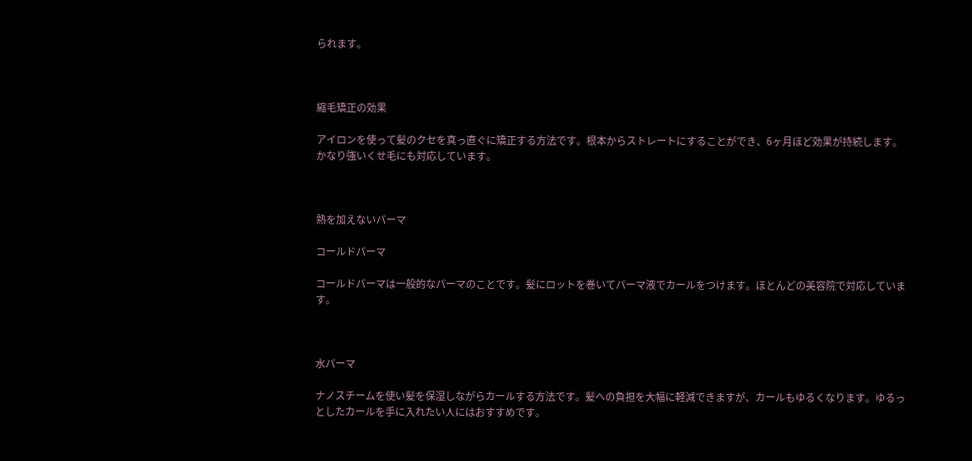られます。



縮毛矯正の効果

アイロンを使って髪のクセを真っ直ぐに矯正する方法です。根本からストレートにすることができ、6ヶ月ほど効果が持続します。かなり強いくせ毛にも対応しています。



熱を加えないパーマ

コールドパーマ

コールドパーマは一般的なパーマのことです。髪にロットを巻いてパーマ液でカールをつけます。ほとんどの美容院で対応しています。



水パーマ

ナノスチームを使い髪を保湿しながらカールする方法です。髪への負担を大幅に軽減できますが、カールもゆるくなります。ゆるっとしたカールを手に入れたい人にはおすすめです。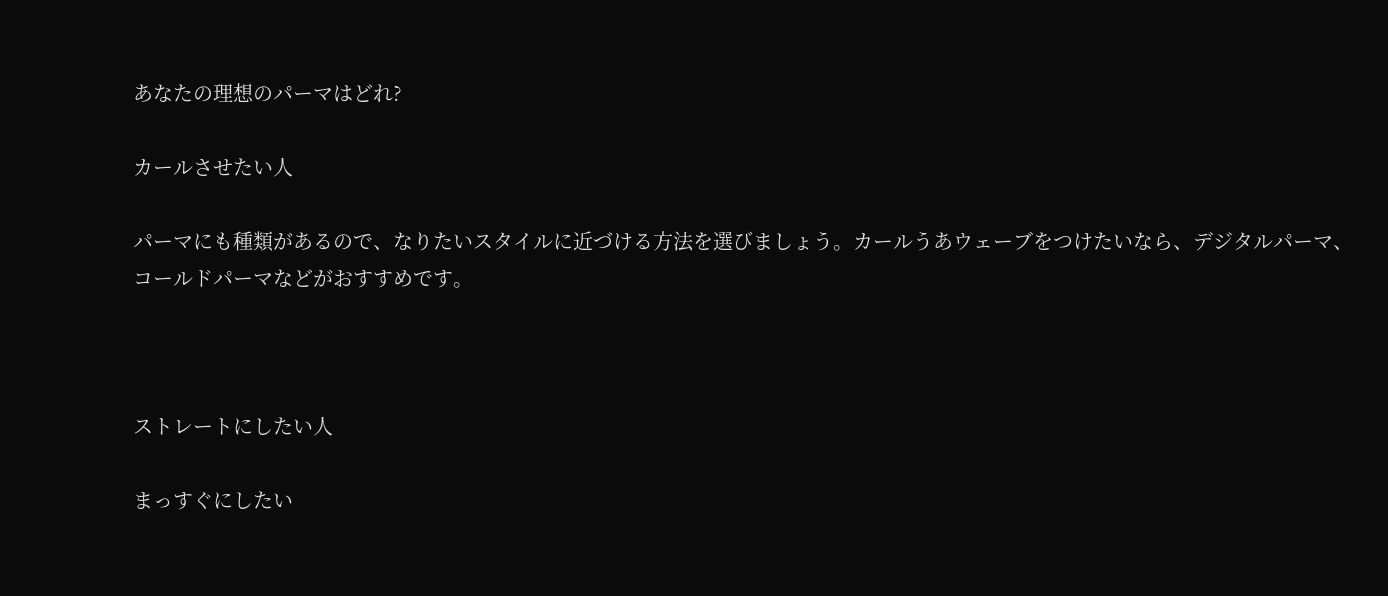あなたの理想のパーマはどれ?

カールさせたい人

パーマにも種類があるので、なりたいスタイルに近づける方法を選びましょう。カールうあウェーブをつけたいなら、デジタルパーマ、コールドパーマなどがおすすめです。



ストレートにしたい人

まっすぐにしたい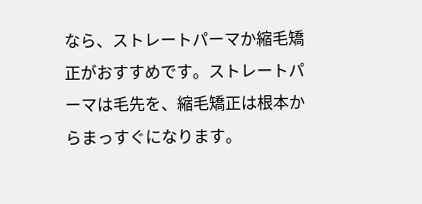なら、ストレートパーマか縮毛矯正がおすすめです。ストレートパーマは毛先を、縮毛矯正は根本からまっすぐになります。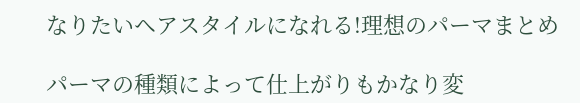なりたいヘアスタイルになれる!理想のパーマまとめ

パーマの種類によって仕上がりもかなり変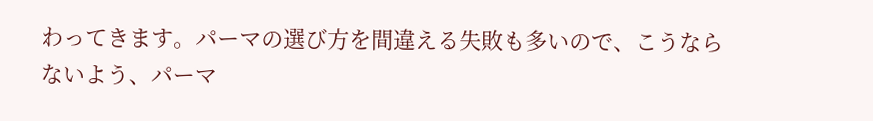わってきます。パーマの選び方を間違える失敗も多いので、こうならないよう、パーマ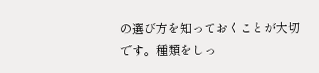の選び方を知っておくことが大切です。種類をしっ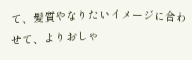て、髪質やなりたいイメージに合わせて、よりおしゃ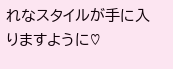れなスタイルが手に入りますように♡